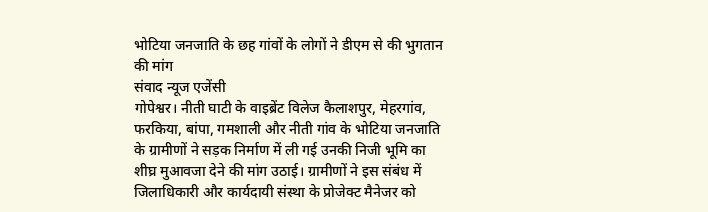भोटिया जनजाति के छह गांवों के लोगों ने डीएम से की भुगतान की मांग
संवाद न्यूज एजेंसी
गोपेश्वर। नीती घाटी के वाइब्रेंट विलेज कैलाशपुर, मेहरगांव, फरकिया, बांपा, गमशाली और नीती गांव के भोटिया जनजाति के ग्रामीणों ने सड़क निर्माण में ली गई उनकी निजी भूमि का शीघ्र मुआवजा देने की मांग उठाई। ग्रामीणों ने इस संबंध में जिलाधिकारी और कार्यदायी संस्था के प्रोजेक्ट मैनेजर को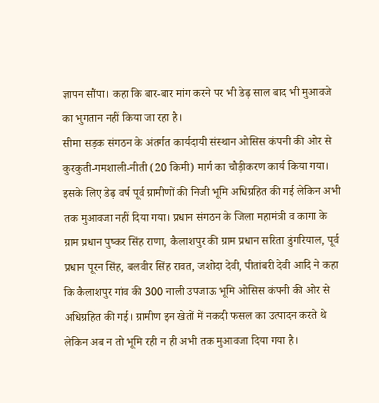ज्ञापन सौंपा। कहा कि बार-बार मांग करने पर भी डेढ़ साल बाद भी मुआवजे का भुगतान नहीं किया जा रहा है।
सीमा सड़क संगठन के अंतर्गत कार्यदायी संस्थान ओसिस कंपनी की ओर से कुरकुती-गमशाली-नीती (20 किमी) मार्ग का चौड़ीकरण कार्य किया गया। इसके लिए डेढ़ वर्ष पूर्व ग्रामीणों की निजी भूमि अधिग्रहित की गई लेकिन अभी तक मुआवजा नहीं दिया गया। प्रधान संगठन के जिला महामंत्री व कागा के ग्राम प्रधान पुष्कर सिंह राणा, कैलाशपुर की ग्राम प्रधान सरिता डुंगरियाल, पूर्व प्रधान पूरन सिंह, बलवीर सिंह रावत, जशोदा देवी, पीतांबरी देवी आदि ने कहा कि कैलाशपुर गांव की 300 नाली उपजाऊ भूमि ओसिस कंपनी की ओर से अधिग्रहित की गई। ग्रामीण इन खेतों में नकदी फसल का उत्पादन करते थे लेकिन अब न तो भूमि रही न ही अभी तक मुआवजा दिया गया है।